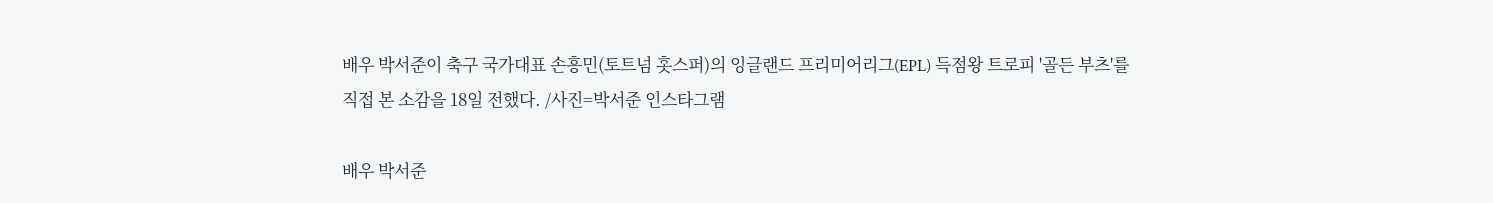배우 박서준이 축구 국가대표 손흥민(토트넘 홋스퍼)의 잉글랜드 프리미어리그(EPL) 득점왕 트로피 '골든 부츠'를 직접 본 소감을 18일 전했다. /사진=박서준 인스타그램

배우 박서준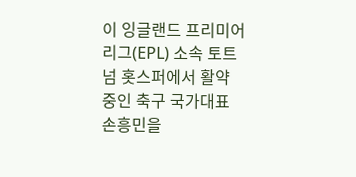이 잉글랜드 프리미어리그(EPL) 소속 토트넘 홋스퍼에서 활약 중인 축구 국가대표 손흥민을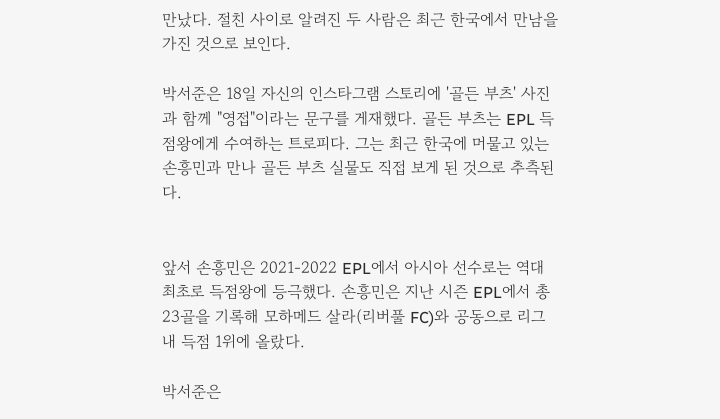만났다. 절친 사이로 알려진 두 사람은 최근 한국에서 만남을 가진 것으로 보인다.

박서준은 18일 자신의 인스타그램 스토리에 '골든 부츠' 사진과 함께 "영접"이라는 문구를 게재했다. 골든 부츠는 EPL 득점왕에게 수여하는 트로피다. 그는 최근 한국에 머물고 있는 손흥민과 만나 골든 부츠 실물도 직접 보게 된 것으로 추측된다.


앞서 손흥민은 2021-2022 EPL에서 아시아 선수로는 역대 최초로 득점왕에 등극했다. 손흥민은 지난 시즌 EPL에서 총 23골을 기록해 모하메드 살라(리버풀 FC)와 공동으로 리그 내 득점 1위에 올랐다.

박서준은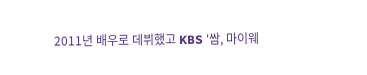2011년 배우로 데뷔했고 KBS '쌈, 마이웨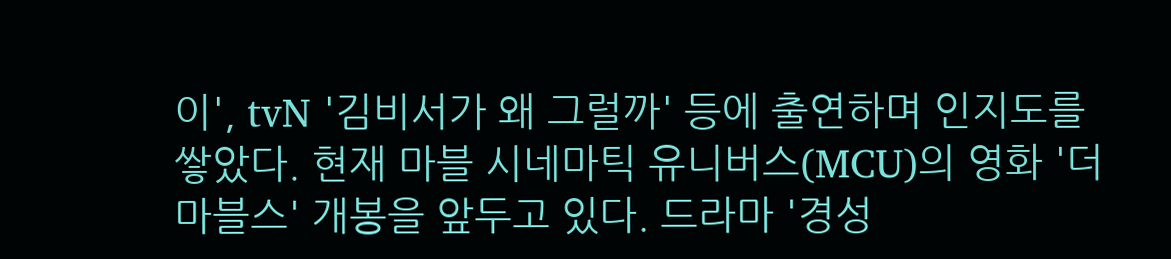이', tvN '김비서가 왜 그럴까' 등에 출연하며 인지도를 쌓았다. 현재 마블 시네마틱 유니버스(MCU)의 영화 '더 마블스' 개봉을 앞두고 있다. 드라마 '경성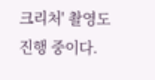크리처' 촬영도 진행 중이다.